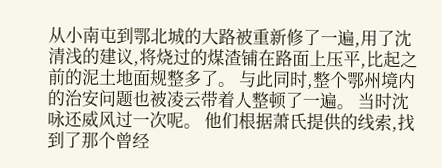从小南屯到鄂北城的大路被重新修了一遍,用了沈清浅的建议,将烧过的煤渣铺在路面上压平,比起之前的泥土地面规整多了。 与此同时,整个鄂州境内的治安问题也被凌云带着人整顿了一遍。 当时沈咏还威风过一次呢。 他们根据萧氏提供的线索,找到了那个曾经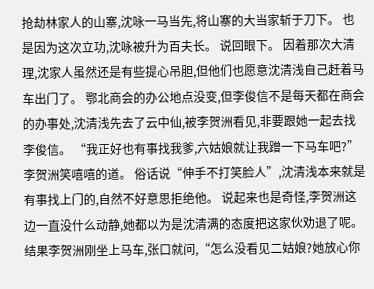抢劫林家人的山寨,沈咏一马当先,将山寨的大当家斩于刀下。 也是因为这次立功,沈咏被升为百夫长。 说回眼下。 因着那次大清理,沈家人虽然还是有些提心吊胆,但他们也愿意沈清浅自己赶着马车出门了。 鄂北商会的办公地点没变,但李俊信不是每天都在商会的办事处,沈清浅先去了云中仙,被李贺洲看见,非要跟她一起去找李俊信。 “我正好也有事找我爹,六姑娘就让我蹭一下马车吧?”李贺洲笑嘻嘻的道。 俗话说“伸手不打笑脸人”,沈清浅本来就是有事找上门的,自然不好意思拒绝他。 说起来也是奇怪,李贺洲这边一直没什么动静,她都以为是沈清满的态度把这家伙劝退了呢。 结果李贺洲刚坐上马车,张口就问,“怎么没看见二姑娘?她放心你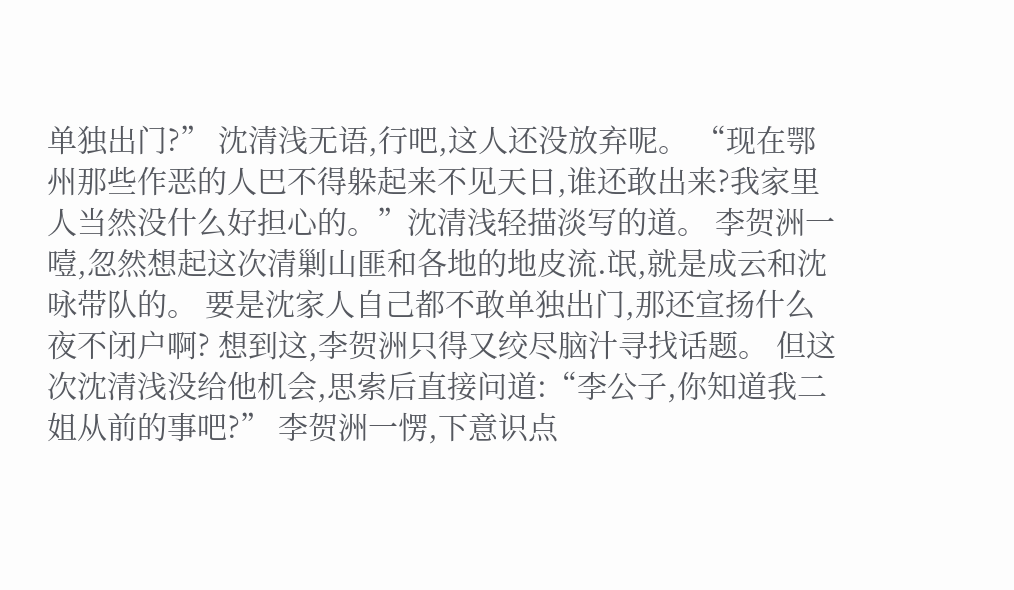单独出门?” 沈清浅无语,行吧,这人还没放弃呢。 “现在鄂州那些作恶的人巴不得躲起来不见天日,谁还敢出来?我家里人当然没什么好担心的。”沈清浅轻描淡写的道。 李贺洲一噎,忽然想起这次清剿山匪和各地的地皮流.氓,就是成云和沈咏带队的。 要是沈家人自己都不敢单独出门,那还宣扬什么夜不闭户啊? 想到这,李贺洲只得又绞尽脑汁寻找话题。 但这次沈清浅没给他机会,思索后直接问道:“李公子,你知道我二姐从前的事吧?” 李贺洲一愣,下意识点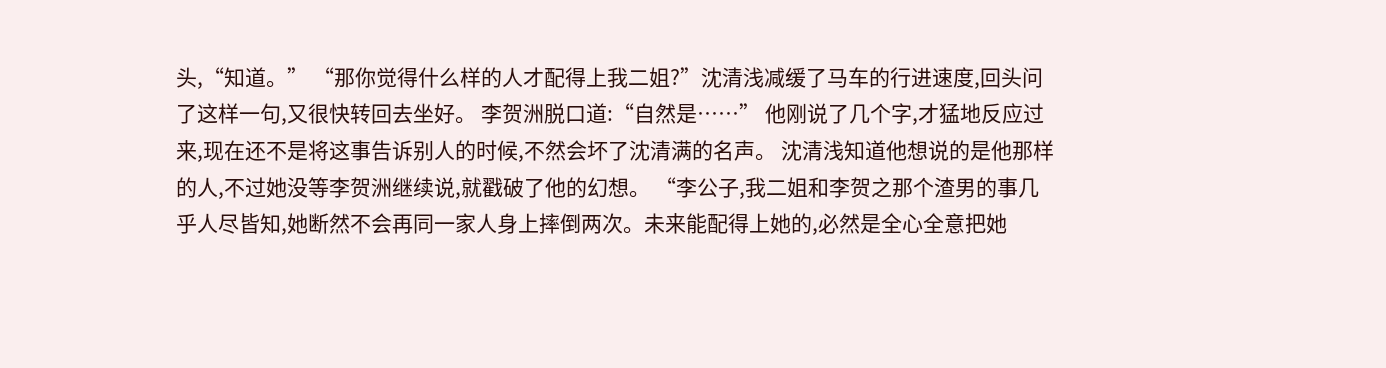头,“知道。” “那你觉得什么样的人才配得上我二姐?”沈清浅减缓了马车的行进速度,回头问了这样一句,又很快转回去坐好。 李贺洲脱口道:“自然是……” 他刚说了几个字,才猛地反应过来,现在还不是将这事告诉别人的时候,不然会坏了沈清满的名声。 沈清浅知道他想说的是他那样的人,不过她没等李贺洲继续说,就戳破了他的幻想。 “李公子,我二姐和李贺之那个渣男的事几乎人尽皆知,她断然不会再同一家人身上摔倒两次。未来能配得上她的,必然是全心全意把她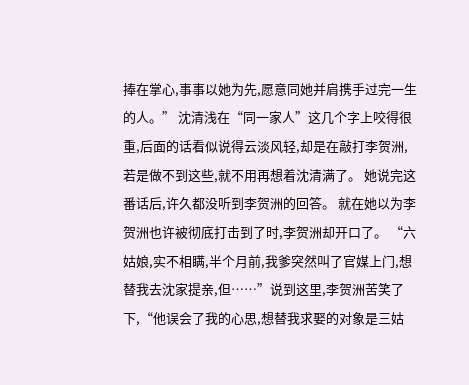捧在掌心,事事以她为先,愿意同她并肩携手过完一生的人。” 沈清浅在“同一家人”这几个字上咬得很重,后面的话看似说得云淡风轻,却是在敲打李贺洲,若是做不到这些,就不用再想着沈清满了。 她说完这番话后,许久都没听到李贺洲的回答。 就在她以为李贺洲也许被彻底打击到了时,李贺洲却开口了。 “六姑娘,实不相瞒,半个月前,我爹突然叫了官媒上门,想替我去沈家提亲,但……”说到这里,李贺洲苦笑了下,“他误会了我的心思,想替我求娶的对象是三姑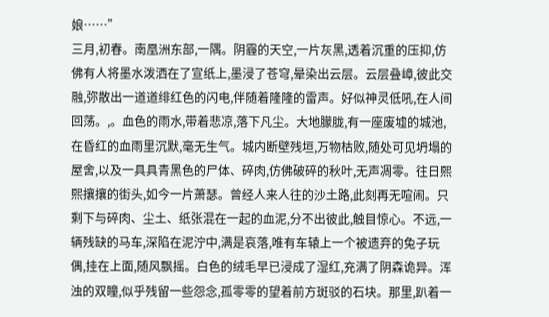娘……”
三月,初春。南凰洲东部,一隅。阴霾的天空,一片灰黑,透着沉重的压抑,仿佛有人将墨水泼洒在了宣纸上,墨浸了苍穹,晕染出云层。云层叠嶂,彼此交融,弥散出一道道绯红色的闪电,伴随着隆隆的雷声。好似神灵低吼,在人间回荡。,。血色的雨水,带着悲凉,落下凡尘。大地朦胧,有一座废墟的城池,在昏红的血雨里沉默,毫无生气。城内断壁残垣,万物枯败,随处可见坍塌的屋舍,以及一具具青黑色的尸体、碎肉,仿佛破碎的秋叶,无声凋零。往日熙熙攘攘的街头,如今一片萧瑟。曾经人来人往的沙土路,此刻再无喧闹。只剩下与碎肉、尘土、纸张混在一起的血泥,分不出彼此,触目惊心。不远,一辆残缺的马车,深陷在泥泞中,满是哀落,唯有车辕上一个被遗弃的兔子玩偶,挂在上面,随风飘摇。白色的绒毛早已浸成了湿红,充满了阴森诡异。浑浊的双瞳,似乎残留一些怨念,孤零零的望着前方斑驳的石块。那里,趴着一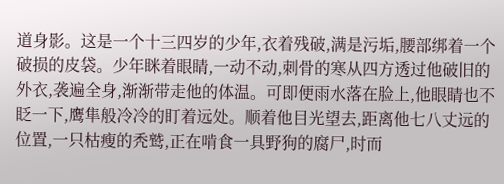道身影。这是一个十三四岁的少年,衣着残破,满是污垢,腰部绑着一个破损的皮袋。少年眯着眼睛,一动不动,刺骨的寒从四方透过他破旧的外衣,袭遍全身,渐渐带走他的体温。可即便雨水落在脸上,他眼睛也不眨一下,鹰隼般冷冷的盯着远处。顺着他目光望去,距离他七八丈远的位置,一只枯瘦的秃鹫,正在啃食一具野狗的腐尸,时而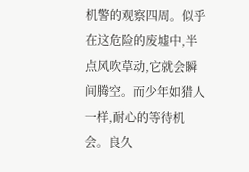机警的观察四周。似乎在这危险的废墟中,半点风吹草动,它就会瞬间腾空。而少年如猎人一样,耐心的等待机会。良久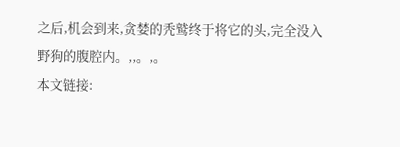之后,机会到来,贪婪的秃鹫终于将它的头,完全没入野狗的腹腔内。,,。,。
本文链接: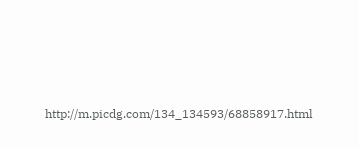http://m.picdg.com/134_134593/68858917.html